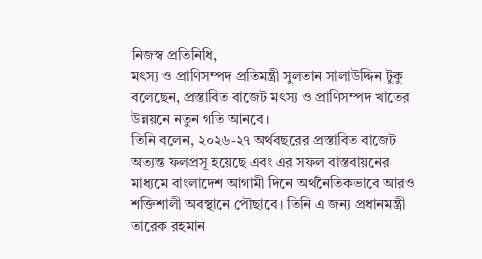নিজস্ব প্রতিনিধি,
মৎস্য ও প্রাণিসম্পদ প্রতিমন্ত্রী সুলতান সালাউদ্দিন টুকু বলেছেন, প্রস্তাবিত বাজেট মৎস্য ও প্রাণিসম্পদ খাতের উন্নয়নে নতুন গতি আনবে।
তিনি বলেন, ২০২৬-২৭ অর্থবছরের প্রস্তাবিত বাজেট অত্যন্ত ফলপ্রসূ হয়েছে এবং এর সফল বাস্তবায়নের মাধ্যমে বাংলাদেশ আগামী দিনে অর্থনৈতিকভাবে আরও শক্তিশালী অবস্থানে পৌছাবে। তিনি এ জন্য প্রধানমন্ত্রী তারেক রহমান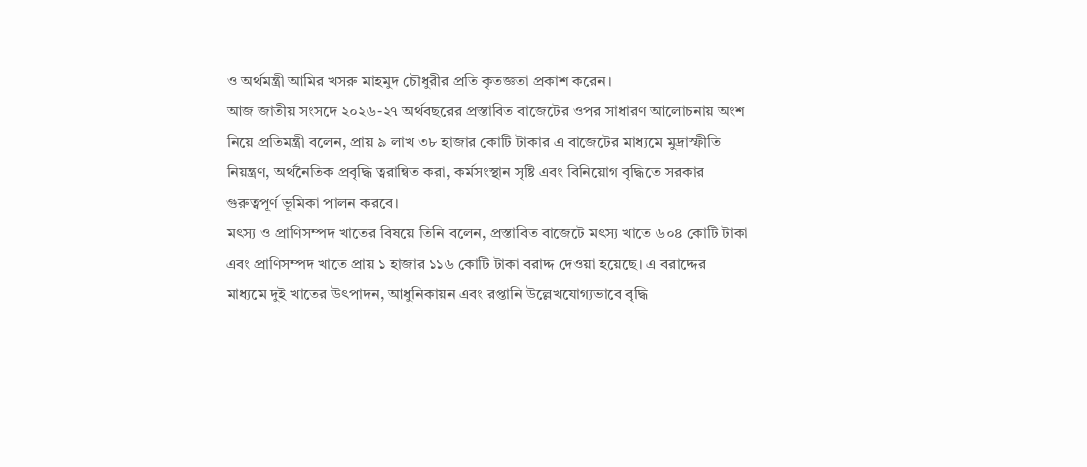ও অর্থমন্ত্রী আমির খসরু মাহমুদ চৌধুরীর প্রতি কৃতজ্ঞতা প্রকাশ করেন।
আজ জাতীয় সংসদে ২০২৬-২৭ অর্থবছরের প্রস্তাবিত বাজেটের ওপর সাধারণ আলোচনায় অংশ নিয়ে প্রতিমন্ত্রী বলেন, প্রায় ৯ লাখ ৩৮ হাজার কোটি টাকার এ বাজেটের মাধ্যমে মুদ্রাস্ফীতি নিয়ন্ত্রণ, অর্থনৈতিক প্রবৃদ্ধি ত্বরান্বিত করা, কর্মসংস্থান সৃষ্টি এবং বিনিয়োগ বৃদ্ধিতে সরকার গুরুত্বপূর্ণ ভূমিকা পালন করবে।
মৎস্য ও প্রাণিসম্পদ খাতের বিষয়ে তিনি বলেন, প্রস্তাবিত বাজেটে মৎস্য খাতে ৬০৪ কোটি টাকা এবং প্রাণিসম্পদ খাতে প্রায় ১ হাজার ১১৬ কোটি টাকা বরাদ্দ দেওয়া হয়েছে। এ বরাদ্দের মাধ্যমে দুই খাতের উৎপাদন, আধুনিকায়ন এবং রপ্তানি উল্লেখযোগ্যভাবে বৃদ্ধি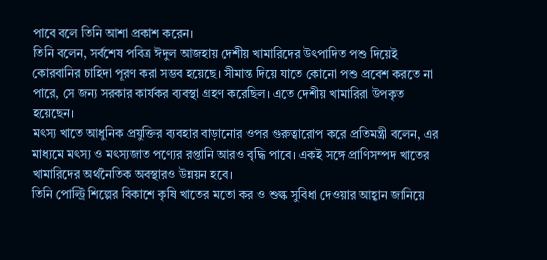পাবে বলে তিনি আশা প্রকাশ করেন।
তিনি বলেন, সর্বশেষ পবিত্র ঈদুল আজহায় দেশীয় খামারিদের উৎপাদিত পশু দিয়েই কোরবানির চাহিদা পূরণ করা সম্ভব হয়েছে। সীমান্ত দিয়ে যাতে কোনো পশু প্রবেশ করতে না পারে, সে জন্য সরকার কার্যকর ব্যবস্থা গ্রহণ করেছিল। এতে দেশীয় খামারিরা উপকৃত হয়েছেন।
মৎস্য খাতে আধুনিক প্রযুক্তির ব্যবহার বাড়ানোর ওপর গুরুত্বারোপ করে প্রতিমন্ত্রী বলেন, এর মাধ্যমে মৎস্য ও মৎস্যজাত পণ্যের রপ্তানি আরও বৃদ্ধি পাবে। একই সঙ্গে প্রাণিসম্পদ খাতের খামারিদের অর্থনৈতিক অবস্থারও উন্নয়ন হবে।
তিনি পোল্ট্রি শিল্পের বিকাশে কৃষি খাতের মতো কর ও শুল্ক সুবিধা দেওয়ার আহ্বান জানিয়ে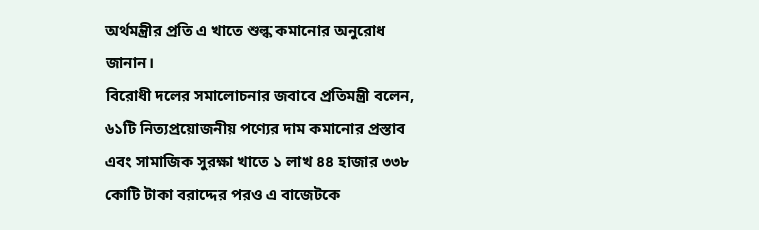অর্থমন্ত্রীর প্রতি এ খাতে শুল্ক কমানোর অনুরোধ জানান।
বিরোধী দলের সমালোচনার জবাবে প্রতিমন্ত্রী বলেন, ৬১টি নিত্যপ্রয়োজনীয় পণ্যের দাম কমানোর প্রস্তাব এবং সামাজিক সুরক্ষা খাতে ১ লাখ ৪৪ হাজার ৩৩৮ কোটি টাকা বরাদ্দের পরও এ বাজেটকে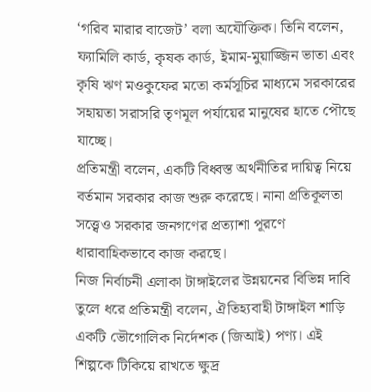‘গরিব মারার বাজেট’ বলা অযৌক্তিক। তিনি বলেন, ফ্যামিলি কার্ড, কৃষক কার্ড, ইমাম-মুয়াজ্জিন ভাতা এবং কৃষি ঋণ মওকুফের মতো কর্মসূচির মাধ্যমে সরকারের সহায়তা সরাসরি তৃণমূল পর্যায়ের মানুষের হাতে পৌছে যাচ্ছে।
প্রতিমন্ত্রী বলেন, একটি বিধ্বস্ত অর্থনীতির দায়িত্ব নিয়ে বর্তমান সরকার কাজ শুরু করেছে। নানা প্রতিকূলতা সত্ত্বেও সরকার জনগণের প্রত্যাশা পূরণে ধারাবাহিকভাবে কাজ করছে।
নিজ নির্বাচনী এলাকা টাঙ্গাইলের উন্নয়নের বিভিন্ন দাবি তুলে ধরে প্রতিমন্ত্রী বলেন, ঐতিহ্যবাহী টাঙ্গাইল শাড়ি একটি ভৌগোলিক নির্দেশক (জিআই) পণ্য। এই শিল্পকে টিকিয়ে রাখতে ক্ষুদ্র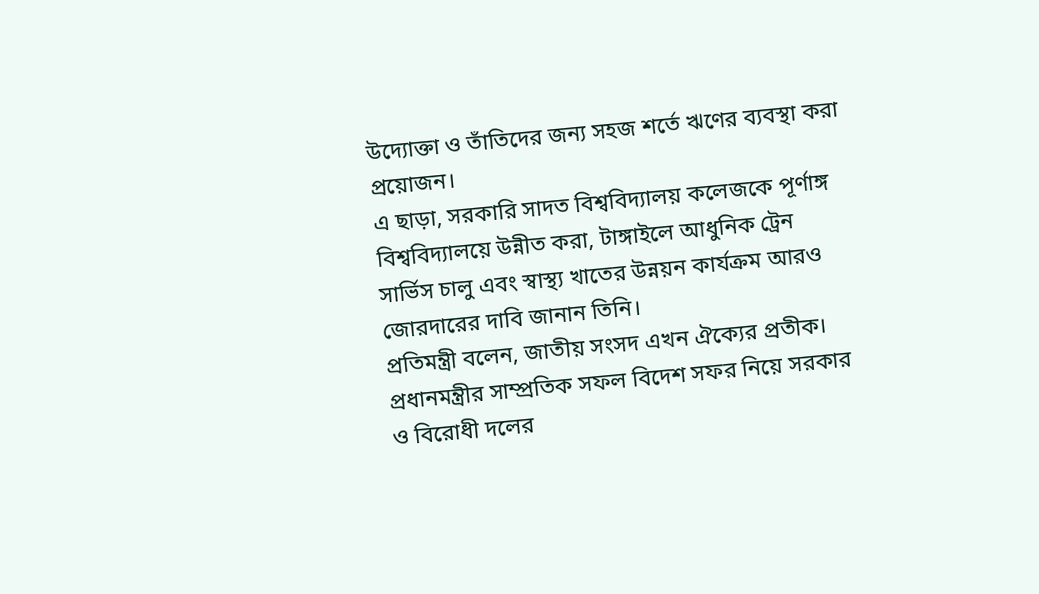উদ্যোক্তা ও তাঁতিদের জন্য সহজ শর্তে ঋণের ব্যবস্থা করা প্রয়োজন।
এ ছাড়া, সরকারি সাদত বিশ্ববিদ্যালয় কলেজকে পূর্ণাঙ্গ বিশ্ববিদ্যালয়ে উন্নীত করা, টাঙ্গাইলে আধুনিক ট্রেন সার্ভিস চালু এবং স্বাস্থ্য খাতের উন্নয়ন কার্যক্রম আরও জোরদারের দাবি জানান তিনি।
প্রতিমন্ত্রী বলেন, জাতীয় সংসদ এখন ঐক্যের প্রতীক। প্রধানমন্ত্রীর সাম্প্রতিক সফল বিদেশ সফর নিয়ে সরকার ও বিরোধী দলের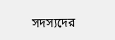সদস্যদের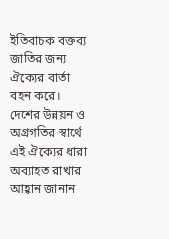ইতিবাচক বক্তব্য জাতির জন্য ঐক্যের বার্তা বহন করে। দেশের উন্নয়ন ও অগ্রগতির স্বার্থে এই ঐক্যের ধারা অব্যাহত রাখার আহ্বান জানান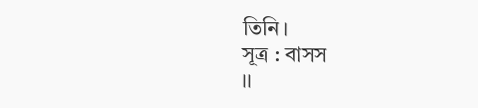তিনি।
সূত্র : বাসস
।।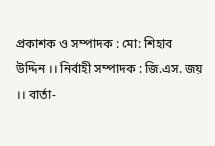প্রকাশক ও সম্পাদক : মো: শিহাব উদ্দিন ।। নির্বাহী সম্পাদক : জি.এস. জয় ।। বার্তা-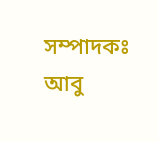সম্পাদকঃ আবু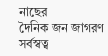নাছের
দৈনিক জন জাগরণ সর্বস্বত্ব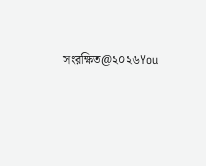সংরক্ষিত@২০২৬You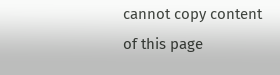cannot copy content of this page